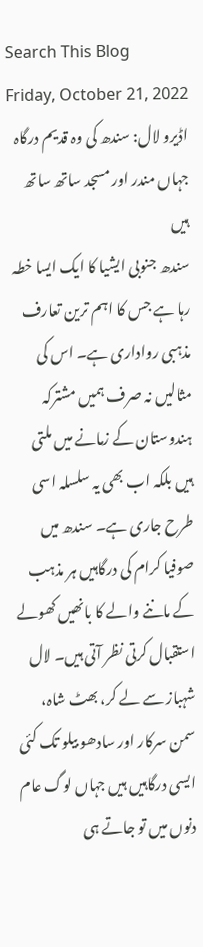Search This Blog
Friday, October 21, 2022
اڈیرو لال: سندھ کی وہ قدیم درگاہ جہاں مندر اور مسجد ساتھ ساتھ ہیں
سندھ جنوبی ایشیا کا ایک ایسا خطہ رہا ہے جس کا اہم ترین تعارف مذہبی رواداری ہے۔ اس کی مثالیں نہ صرف ہمیں مشترکہ ہندوستان کے زمانے میں ملتی ہیں بلکہ اب بھی یہ سلسلہ اسی طرح جاری ہے۔ سندھ میں صوفیا کرام کی درگاہیں ہر مذہب کے ماننے والے کا بانھیں کھولے استقبال کرتی نظر آتی ہیں۔ لال شہباز سے لے کر، بھٹ شاہ، سمن سرکار اور سادھو بیلو تک کئی ایسی درگاہیں ہیں جہاں لوگ عام دنوں میں تو جاتے ہی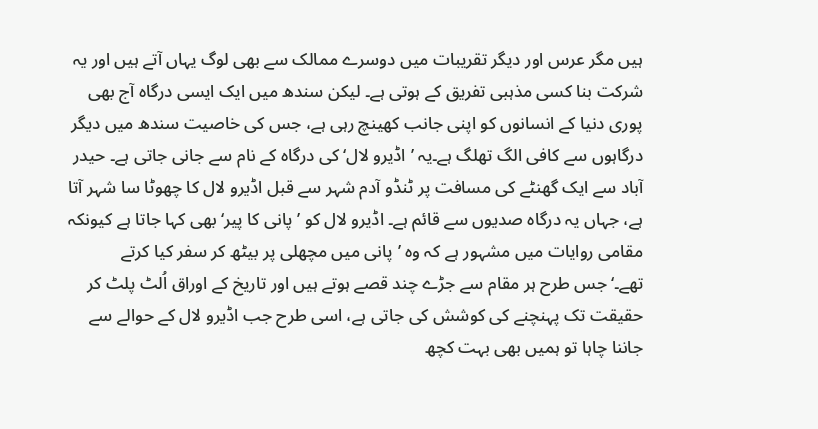ہیں مگر عرس اور دیگر تقریبات میں دوسرے ممالک سے بھی لوگ یہاں آتے ہیں اور یہ شرکت بنا کسی مذہبی تفریق کے ہوتی ہے۔ لیکن سندھ میں ایک ایسی درگاہ آج بھی پوری دنیا کے انسانوں کو اپنی جانب کھینچ رہی ہے، جس کی خاصیت سندھ میں دیگر درگاہوں سے کافی الگ تھلگ ہے۔یہ ’اڈیرو لال‘ کی درگاہ کے نام سے جانی جاتی ہے۔ حیدر آباد سے ایک گھنٹے کی مسافت پر ٹنڈو آدم شہر سے قبل اڈیرو لال کا چھوٹا سا شہر آتا ہے، جہاں یہ درگاہ صدیوں سے قائم ہے۔ اڈیرو لال کو ’پانی کا پیر‘ بھی کہا جاتا ہے کیونکہ مقامی روایات میں مشہور ہے کہ وہ ’پانی میں مچھلی پر بیٹھ کر سفر کیا کرتے تھے۔‘جس طرح ہر مقام سے جڑے چند قصے ہوتے ہیں اور تاریخ کے اوراق اُلٹ پلٹ کر حقیقت تک پہنچنے کی کوشش کی جاتی ہے، اسی طرح جب اڈیرو لال کے حوالے سے جاننا چاہا تو ہمیں بھی بہت کچھ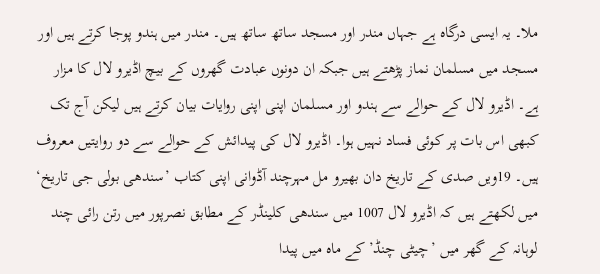ملا۔ یہ ایسی درگاہ ہے جہاں مندر اور مسجد ساتھ ساتھ ہیں۔ مندر میں ہندو پوجا کرتے ہیں اور مسجد میں مسلمان نماز پڑھتے ہیں جبکہ ان دونوں عبادت گھروں کے بیچ اڈیرو لال کا مزار ہے۔ اڈیرو لال کے حوالے سے ہندو اور مسلمان اپنی اپنی روایات بیان کرتے ہیں لیکن آج تک کبھی اس بات پر کوئی فساد نہیں ہوا۔ اڈیرو لال کی پیدائش کے حوالے سے دو روایتیں معروف ہیں۔ 19ویں صدی کے تاریخ دان بھیرو مل مہرچند آڈوانی اپنی کتاب ’سندھی بولی جی تاریخ‘ میں لکھتے ہیں کہ اڈیرو لال 1007 میں سندھی کلینڈر کے مطابق نصرپور میں رتن رائی چند لوہانہ کے گھر میں ’چیٹی چنڈ’ کے ماہ میں پیدا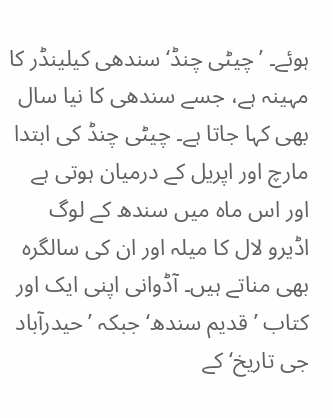ہوئے۔ ’چیٹی چنڈ‘ سندھی کیلینڈر کا مہینہ ہے، جسے سندھی کا نیا سال بھی کہا جاتا ہے۔ چیٹی چنڈ کی ابتدا مارچ اور اپریل کے درمیان ہوتی ہے اور اس ماہ میں سندھ کے لوگ اڈیرو لال کا میلہ اور ان کی سالگرہ بھی مناتے ہیں۔ آڈوانی اپنی ایک اور کتاب ’قدیم سندھ‘ جبکہ ’حیدرآباد جی تاریخ‘ کے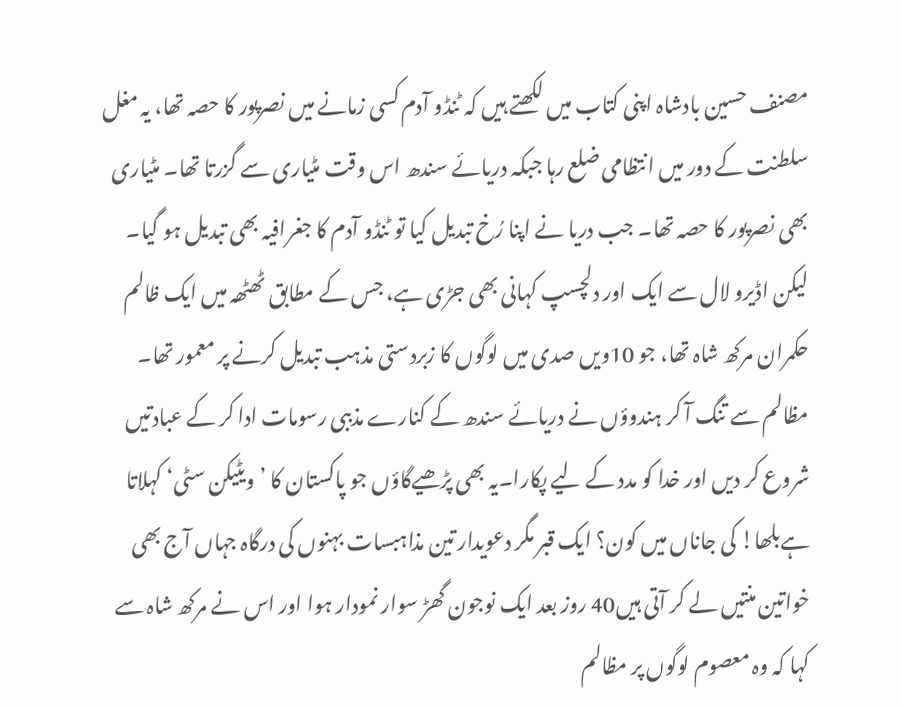مصنف حسین بادشاہ اپنی کتاب میں لکھتے ہیں کہ ٹنڈو آدم کسی زمانے میں نصرپور کا حصہ تھا، یہ مغل سلطنت کے دور میں انتظامی ضلع رہا جبکہ دریائے سندھ اس وقت مٹیاری سے گزرتا تھا۔ مٹیاری بھی نصرپور کا حصہ تھا۔ جب دریا نے اپنا رُخ تبدیل کیا تو ٹنڈو آدم کا جغرافیہ بھی تبدیل ہو گیا۔ لیکن اڈیرو لال سے ایک اور دلچسپ کہانی بھی جڑی ہے، جس کے مطابق ٹھٹھہ میں ایک ظالم حکمران مرکھ شاہ تھا، جو 10ویں صدی میں لوگوں کا زبردستی مذہب تبدیل کرنے پر معمور تھا۔ مظالم سے تنگ آ کر ہندوؤں نے دریائے سندھ کے کنارے مذببی رسومات ادا کر کے عبادتیں شروع کر دیں اور خدا کو مدد کے لیے پکارا۔یہ بھی پڑھیےگاؤں جو پاکستان کا ’ویٹیکن سٹی‘ کہلاتا ہےبلھا! کی جاناں میں کون؟ ایک قبر مگر دعویدار تین مذاہبسات بہنوں کی درگاہ جہاں آج بھی خواتین منتیں لے کر آتی ہیں40 روز بعد ایک نوجون گھڑ سوار نمودار ہوا اور اس نے مرکھ شاہ سے کہا کہ وہ معصوم لوگوں پر مظالم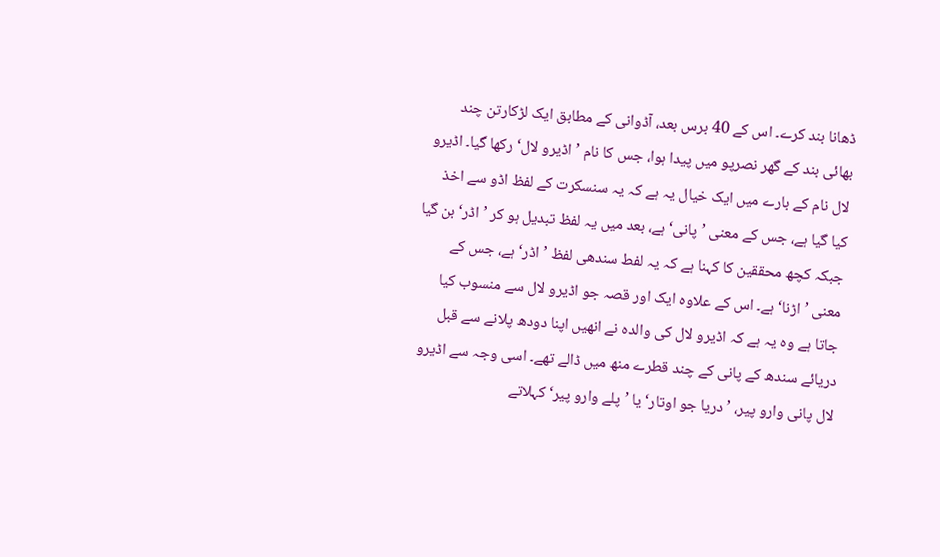ڈھانا بند کرے۔ اس کے 40 برس بعد، آڈوانی کے مطابق ایک لڑکارتن چند بھائی بند کے گھر نصرپو میں پیدا ہوا، جس کا نام ’اڈیرو لال‘ رکھا گیا۔ اڈیرو لال نام کے بارے میں ایک خیال یہ ہے کہ یہ سنسکرت کے لفظ اڈو سے اخذ کیا گیا ہے، جس کے معنی ’پانی‘ ہے، بعد میں یہ لفظ تبدیل ہو کر ’اڈر‘ بن گیا جبکہ کچھ محققین کا کہنا ہے کہ یہ لفط سندھی لفظ ’اڈر‘ ہے، جس کے معنی ’اڑنا‘ ہے۔ اس کے علاوہ ایک اور قصہ جو اڈیرو لال سے منسوب کیا جاتا ہے وہ یہ ہے کہ اڈیرو لال کی والدہ نے انھیں اپنا دودھ پلانے سے قبل دریائے سندھ کے پانی کے چند قطرے منھ میں ڈالے تھے۔ اسی وجہ سے اڈیرو لال پانی وارو پیر، ’دریا جو اوتار‘ یا ’پلے وارو پیر‘ کہلاتے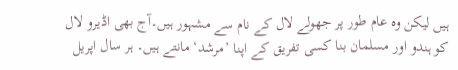ہیں لیکن وہ عام طور پر جھولے لال کے نام سے مشہور ہیں۔آج بھی اڈیرو لال کو ہندو اور مسلمان بنا کسی تفریق کے اپنا ’مرشد‘ مانتے ہیں۔ ہر سال اپریل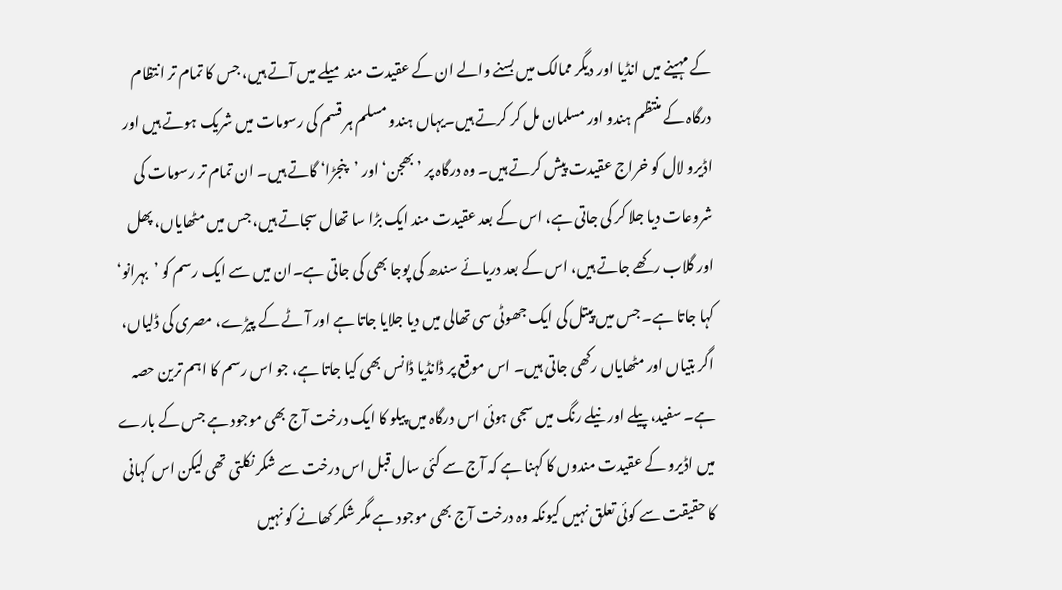کے مہینے میں انڈیا اور دیگر ممالک میں بسنے والے ان کے عقیدت مند میلے میں آتے ہیں، جس کا تمام تر انتظام درگاہ کے منتظم ہندو اور مسلمان مل کر کرتے ہیں۔یہاں ہندو مسلم ہر قسم کی رسومات میں شریک ہوتے ہیں اور اڈیرو لال کو خراج عقیدت پیش کرتے ہیں۔ وہ درگاہ پر ’بھجن‘ اور ’پنجڑا‘ گاتے ہیں۔ ان تمام تر رسومات کی شروعات دیا جلا کر کی جاتی ہے، اس کے بعد عقیدت مند ایک بڑا سا تھال سجاتے ہیں، جس میں مٹھایاں، پھل اور گلاب رکھے جاتے ہیں، اس کے بعد دریائے سندھ کی پوجا بھی کی جاتی ہے۔ان میں سے ایک رسم کو ’بہرانو‘ کہا جاتا ہے۔ جس میں پیتل کی ایک جھوٹی سی تھالی میں دیا جلایا جاتا ہے اور آٹے کے پیڑے، مصری کی ڈلیاں، اگر بتیاں اور مٹھایاں رکھی جاتی ہیں۔ اس موقع پر ڈانڈیا ڈانس بھی کیا جاتا ہے، جو اس رسم کا اہم ترین حصہ ہے۔ سفید، پیلے اور نیلے رنگ میں سجی ہوئی اس درگاہ میں پیلو کا ایک درخت آج بھی موجود ہے جس کے بارے میں اڈیرو کے عقیدت مندوں کا کہنا ہے کہ آج سے کئی سال قبل اس درخت سے شکر نکلتی تھی لیکن اس کہانی کا حقیقت سے کوئی تعلق نہیں کیونکہ وہ درخت آج بھی موجود ہے مگر شکر کھانے کو نہیں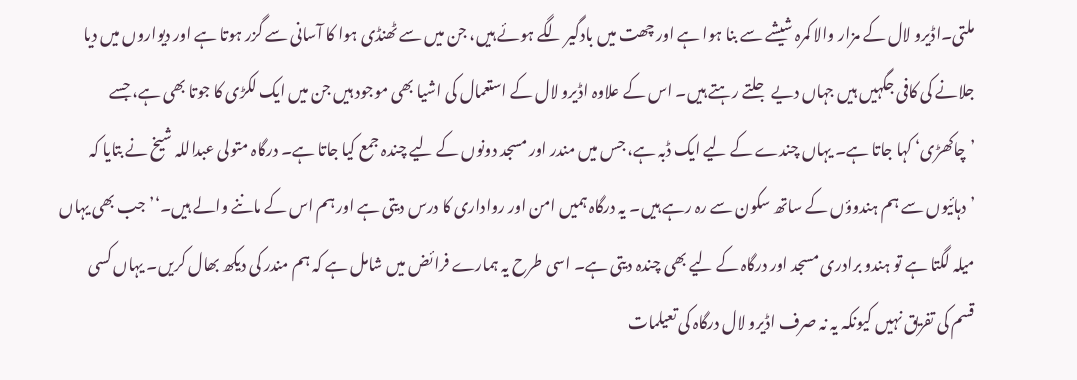ملتی۔اڈیرو لال کے مزار والا کمرہ شیشے سے بنا ہوا ہے اور چھت میں بادگیر لگے ہوئے ہیں، جن میں سے ٹھنڈی ہوا کا آسانی سے گزر ہوتا ہے اور دیواروں میں دیا جلانے کی کافی جگہیں ہیں جہاں دیے جلتے رہتے ہیں۔ اس کے علاوہ اڈیرو لال کے استعمال کی اشیا بھی موجود ہیں جن میں ایک لکڑی کا جوتا بھی ہے، جسے ’چاکھڑی‘ کہا جاتا ہے۔ یہاں چندے کے لیے ایک ڈبہ ہے، جس میں مندر اور مسجد دونوں کے لیے چندہ جمع کیا جاتا ہے۔ درگاہ متولی عبداللہ شیخ نے بتایا کہ ’دہائیوں سے ہم ہندوؤں کے ساتھ سکون سے رہ رہے ہیں۔ یہ درگاہ ہمیں امن اور رواداری کا درس دیتی ہے اور ہم اس کے ماننے والے ہیں۔‘’جب بھی یہاں میلہ لگتا ہے تو ہندو برادری مسجد اور درگاہ کے لیے بھی چندہ دیتی ہے۔ اسی طرح یہ ہمارے فرائض میں شامل ہے کہ ہم مندر کی دیکھ بھال کریں۔ یہاں کسی قسم کی تفریق نہیں کیونکہ یہ نہ صرف اڈیرو لال درگاہ کی تعیلمات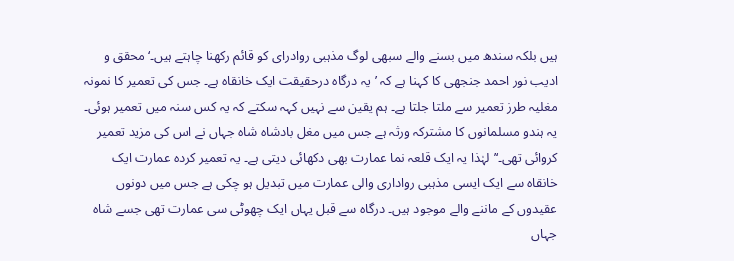ہیں بلکہ سندھ میں بسنے والے سبھی لوگ مذہبی روادرای کو قائم رکھنا چاہتے ہیں۔‘محقق و ادیب نور احمد جنجھی کا کہنا ہے کہ ’یہ درگاہ درحقیقت ایک خانقاہ ہے۔ جس کی تعمیر کا نمونہ مغلیہ طرز تعمیر سے ملتا جلتا ہے۔ ہم یقین سے نہیں کہہ سکتے کہ یہ کس سنہ میں تعمیر ہوئی۔ یہ ہندو مسلمانوں کا مشترکہ ورثہ ہے جس میں مغل بادشاہ شاہ جہاں نے اس کی مزید تعمیر کروائی تھی۔‘’لہٰذا یہ ایک قلعہ نما عمارت بھی دکھائی دیتی ہے۔ یہ تعمیر کردہ عمارت ایک خانقاہ سے ایک ایسی مذہبی رواداری والی عمارت میں تبدیل ہو چکی ہے جس میں دونوں عقیدوں کے ماننے والے موجود ہیں۔ درگاہ سے قبل یہاں ایک چھوٹی سی عمارت تھی جسے شاہ جہاں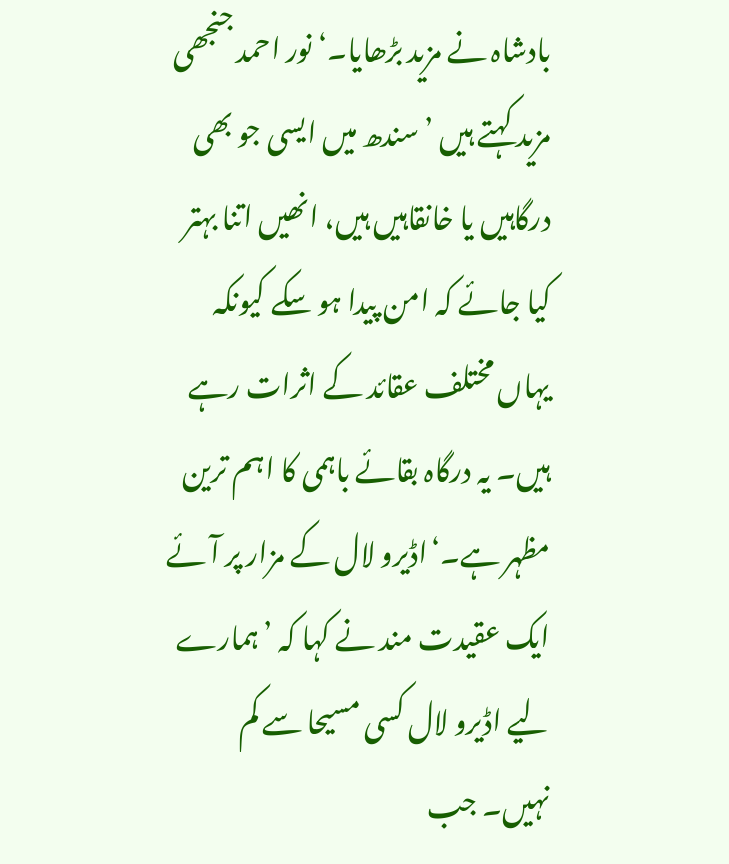بادشاہ نے مزید بڑھایا۔‘نور احمد جنجھی مزید کہتے ہیں ’سندھ میں ایسی جو بھی درگاہیں یا خانقاہیں ہیں، انھیں اتنا بہتر کیا جائے کہ امن پیدا ہو سکے کیونکہ یہاں مختلف عقائد کے اثرات رہے ہیں۔ یہ درگاہ بقائے باہمی کا اہم ترین مظہر ہے۔‘اڈیرو لال کے مزار پر آئے ایک عقیدت مند نے کہا کہ ’ہمارے لیے اڈیرو لال کسی مسیحا سے کم نہیں۔ جب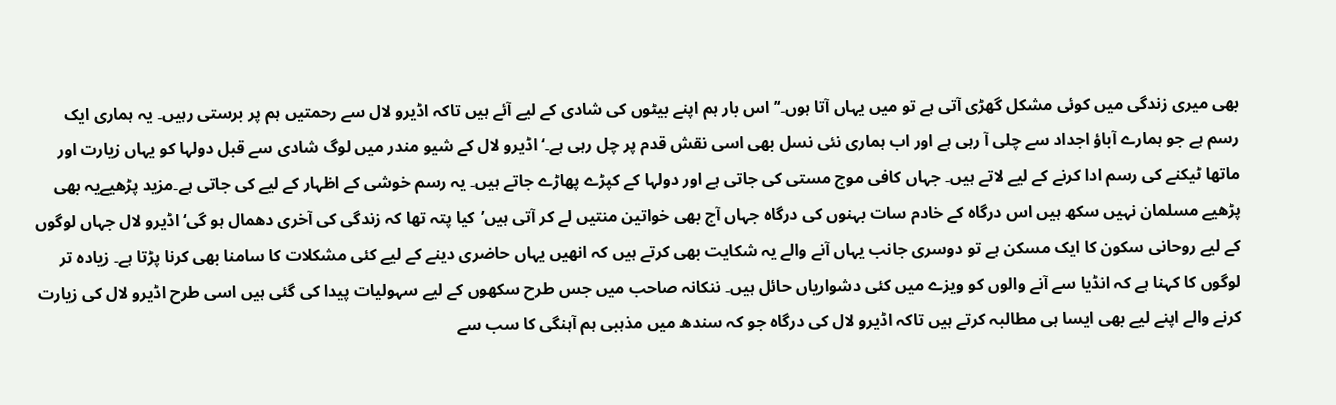بھی میری زندگی میں کوئی مشکل گھڑی آتی ہے تو میں یہاں آتا ہوں۔‘’اس بار ہم اپنے بیٹوں کی شادی کے لیے آئے ہیں تاکہ اڈیرو لال سے رحمتیں ہم پر برستی رہیں۔ یہ ہماری ایک رسم ہے جو ہمارے آباؤ اجداد سے چلی آ رہی ہے اور اب ہماری نئی نسل بھی اسی نقش قدم پر چل رہی ہے۔‘اڈیرو لال کے شیو مندر میں لوگ شادی سے قبل دولہا کو یہاں زیارت اور ماتھا ٹیکنے کی رسم ادا کرنے کے لیے لاتے ہیں۔ جہاں کافی موج مستی کی جاتی ہے اور دولہا کے کپڑے پھاڑے جاتے ہیں۔ یہ رسم خوشی کے اظہار کے لیے کی جاتی ہے۔مزید پڑھیےیہ بھی پڑھیے مسلمان نہیں سکھ ہیں اس درگاہ کے خادم سات بہنوں کی درگاہ جہاں آج بھی خواتین منتیں لے کر آتی ہیں’کیا پتہ تھا کہ زندگی کی آخری دھمال ہو گی‘اڈیرو لال جہاں لوگوں کے لیے روحانی سکون کا ایک مسکن ہے تو دوسری جانب یہاں آنے والے یہ شکایت بهی کرتے ہیں کہ انھیں یہاں حاضری دینے کے لیے کئی مشکلات کا سامنا بھی کرنا پڑتا ہے۔ زیادہ تر لوگوں کا کہنا ہے کہ انڈیا سے آنے والوں کو ویزے میں کئی دشواریاں حائل ہیں۔ ننکانہ صاحب میں جس طرح سکھوں کے لیے سہولیات پیدا کی گئی ہیں اسی طرح اڈیرو لال کی زیارت کرنے والے اپنے لیے بھی ایسا ہی مطالبہ کرتے ہیں تاکہ اڈیرو لال کی درگاہ جو کہ سندھ میں مذہبی ہم آہنگی کا سب سے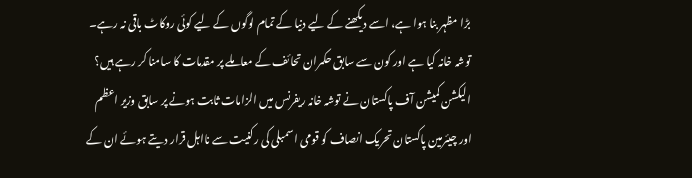بڑا مظہر بنا ہوا ہے، اسے دیکھنے کے لیے دنیا کے تمام لوگوں کے لیے کوئی روکاٹ باقی نہ رہے۔
توشہ خانہ کیا ہے اور کون سے سابق حکمران تحائف کے معاملے پر مقدمات کا سامنا کر رہے ہیں؟
الیکشن کمیشن آف پاکستان نے توشہ خانہ ریفرنس میں الزامات ثابت ہونے پر سابق وزیر اعظم اور چیئرمین پاکستان تحریک انصاف کو قومی اسمبلی کی رکنیت سے نااہل قرار دیتے ہوئے ان کے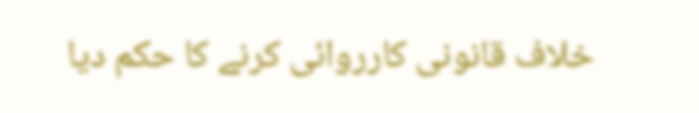خلاف قانونی کارروائی کرنے کا حکم دیا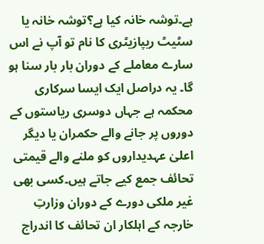ہے۔توشہ خانہ کیا ہے؟توشہ خانہ یا سٹیٹ ریپازیٹری کا نام تو آپ نے اس سارے معاملے کے دوران بار بار سنا ہو گا۔ یہ دراصل ایک ایسا سرکاری محکمہ ہے جہاں دوسری ریاستوں کے دوروں پر جانے والے حکمران یا دیگر اعلیٰ عہدیداروں کو ملنے والے قیمتی تحائف جمع کیے جاتے ہیں۔کسی بھی غیر ملکی دورے کے دوران وزارتِ خارجہ کے اہلکار ان تحائف کا اندراج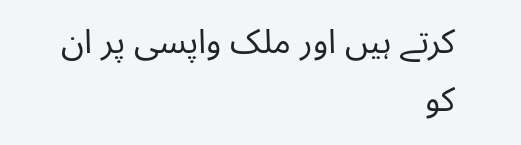کرتے ہیں اور ملک واپسی پر ان کو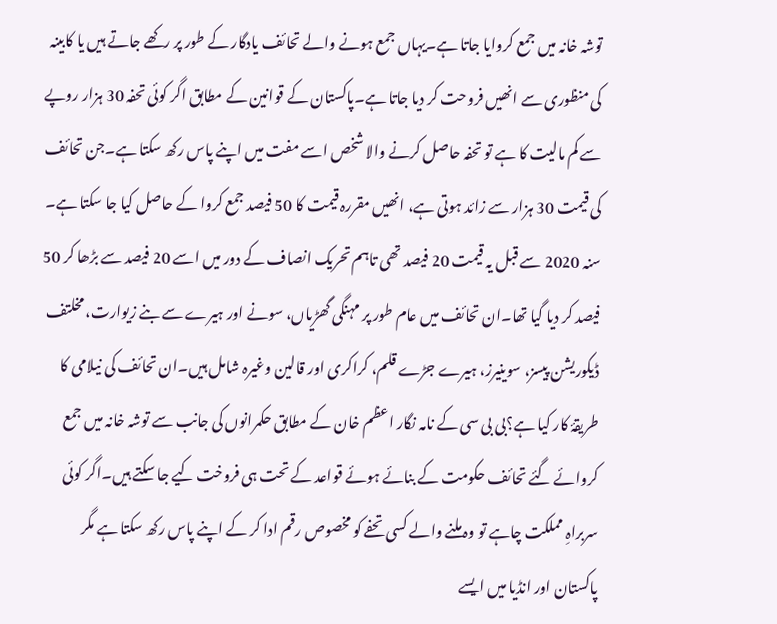توشہ خانہ میں جمع کروایا جاتا ہے۔یہاں جمع ہونے والے تحائف یادگار کے طور پر رکھے جاتے ہیں یا کابینہ کی منظوری سے انھیں فروحت کر دیا جاتا ہے۔پاکستان کے قوانین کے مطابق اگر کوئی تحفہ 30 ہزار روپے سے کم مالیت کا ہے تو تحفہ حاصل کرنے والا شخص اسے مفت میں اپنے پاس رکھ سکتا ہے۔جن تحائف کی قیمت 30 ہزار سے زائد ہوتی ہے، انھیں مقررہ قیمت کا 50 فیصد جمع کروا کے حاصل کیا جا سکتا ہے۔ سنہ 2020 سے قبل یہ قیمت 20 فیصد تھی تاہم تحریک انصاف کے دور میں اسے 20 فیصد سے بڑھا کر 50 فیصد کر دیا گیا تھا۔ان تحائف میں عام طور پر مہنگی گھڑیاں، سونے اور ہیرے سے بنے زیوارت، مخلتف ڈیکوریشن پیسز، سوینیرز، ہیرے جڑے قلم، کراکری اور قالین وغیرہ شامل ہیں۔ان تحائف کی نیلامی کا طریقۂ کار کیا ہے؟بی بی سی کے نامہ نگار اعظم خان کے مطابق حکمرانوں کی جانب سے توشہ خانہ میں جمع کروائے گئے تحائف حکومت کے بنائے ہوئے قواعد کے تحت ہی فروخت کیے جا سکتے ہیں۔اگر کوئی سربراہِ مملکت چاہے تو وہ ملنے والے کسی تحفے کو مخصوص رقم ادا کر کے اپنے پاس رکھ سکتا ہے مگر پاکستان اور انڈیا میں ایسے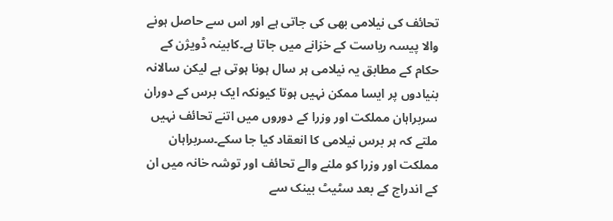تحائف کی نیلامی بھی کی جاتی ہے اور اس سے حاصل ہونے والا پیسہ ریاست کے خزانے میں جاتا ہے۔کابینہ ڈویژن کے حکام کے مطابق یہ نیلامی ہر سال ہونا ہوتی ہے لیکن سالانہ بنیادوں پر ایسا ممکن نہیں ہوتا کیونکہ ایک برس کے دوران سربراہان مملکت اور وزرا کے دوروں میں اتنے تحائف نہیں ملتے کہ ہر برس نیلامی کا انعقاد کیا جا سکے۔سربراہان مملکت اور وزرا کو ملنے والے تحائف اور توشہ خانہ میں ان کے اندراج کے بعد سٹیٹ بینک سے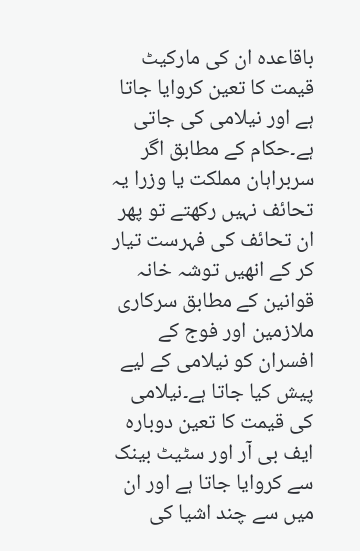باقاعدہ ان کی مارکیٹ قیمت کا تعین کروایا جاتا ہے اور نیلامی کی جاتی ہے۔حکام کے مطابق اگر سربراہان مملکت یا وزرا یہ تحائف نہیں رکھتے تو پھر ان تحائف کی فہرست تیار کر کے انھیں توشہ خانہ قوانین کے مطابق سرکاری ملازمین اور فوج کے افسران کو نیلامی کے لیے پیش کیا جاتا ہے۔نیلامی کی قیمت کا تعین دوبارہ ایف بی آر اور سٹیٹ بینک سے کروایا جاتا ہے اور ان میں سے چند اشیا کی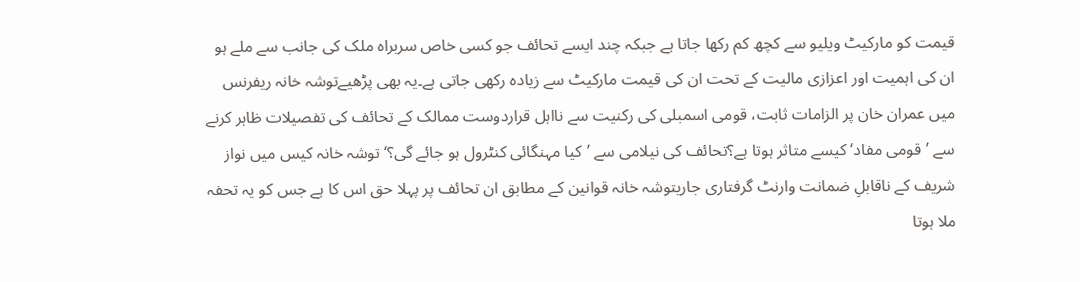قیمت کو مارکیٹ ویلیو سے کچھ کم رکھا جاتا ہے جبکہ چند ایسے تحائف جو کسی خاص سربراہ ملک کی جانب سے ملے ہو ان کی اہمیت اور اعزازی مالیت کے تحت ان کی قیمت مارکیٹ سے زیادہ رکھی جاتی ہے۔یہ بھی پڑھیےتوشہ خانہ ریفرنس میں عمران خان پر الزامات ثابت، قومی اسمبلی کی رکنیت سے نااہل قراردوست ممالک کے تحائف کی تفصیلات ظاہر کرنے سے ’قومی مفاد‘ کیسے متاثر ہوتا ہے؟تحائف کی نیلامی سے ’کیا مہنگائی کنٹرول ہو جائے گی؟‘ توشہ خانہ کیس میں نواز شریف کے ناقابلِ ضمانت وارنٹ گرفتاری جاریتوشہ خانہ قوانین کے مطابق ان تحائف پر پہلا حق اس کا ہے جس کو یہ تحفہ ملا ہوتا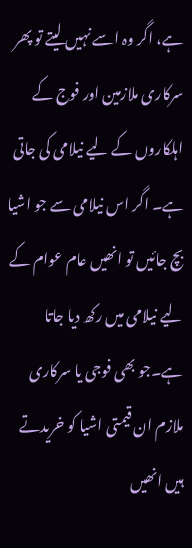ہے، اگر وہ اسے نہیں لیتے تو پھر سرکاری ملازمین اور فوج کے اہلکاروں کے لیے نیلامی کی جاتی ہے۔ اگر اس نیلامی سے جو اشیا بچ جائیں تو انھیں عام عوام کے لیے نیلامی میں رکھ دیا جاتا ہے۔جو بھی فوجی یا سرکاری ملازم ان قیمتی اشیا کو خریدتے ہیں انھیں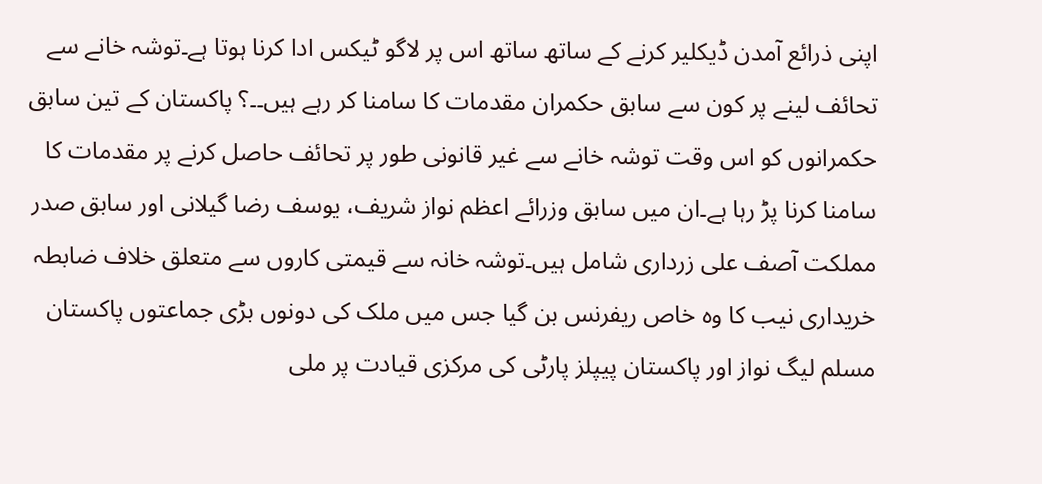اپنی ذرائع آمدن ڈیکلیر کرنے کے ساتھ ساتھ اس پر لاگو ٹیکس ادا کرنا ہوتا ہے۔توشہ خانے سے تحائف لینے پر کون سے سابق حکمران مقدمات کا سامنا کر رہے ہیں۔۔؟ پاکستان کے تین سابق حکمرانوں کو اس وقت توشہ خانے سے غیر قانونی طور پر تحائف حاصل کرنے پر مقدمات کا سامنا کرنا پڑ رہا ہے۔ان میں سابق وزرائے اعظم نواز شریف، یوسف رضا گیلانی اور سابق صدر مملکت آصف علی زرداری شامل ہیں۔توشہ خانہ سے قیمتی کاروں سے متعلق خلاف ضابطہ خریداری نیب کا وہ خاص ریفرنس بن گیا جس میں ملک کی دونوں بڑی جماعتوں پاکستان مسلم لیگ نواز اور پاکستان پیپلز پارٹی کی مرکزی قیادت پر ملی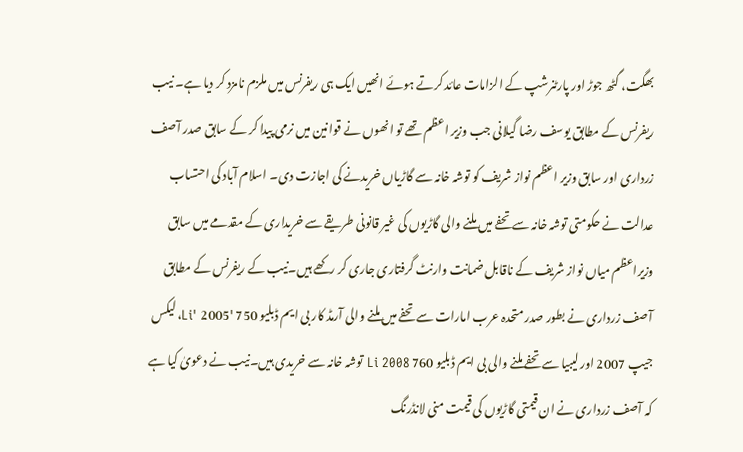بھگت، گٹھ جوڑ اور پارٹنرشپ کے الزامات عائد کرتے ہوئے انھیں ایک ہی ریفرنس میں ملزم نامزد کر دیا ہے۔ نیب ریفرنس کے مطابق یوسف رضا گیلانی جب وزیر اعظم تھے تو انھوں نے قوانین میں نرمی پیدا کر کے سابق صدر آصف زرداری اور سابق وزیر اعظم نواز شریف کو توشہ خانہ سے گاڑیاں خریدنے کی اجازت دی۔ اسلام آباد کی احتساب عدالت نے حکومتی توشہ خانہ سے تحفے میں ملنے والی گاڑیوں کی غیر قانونی طریقے سے خریداری کے مقدمے میں سابق وزیراعظم میاں نواز شریف کے ناقابل ضمانت وارنٹ گرفتاری جاری کر رکھے ہیں۔نیب کے ریفرنس کے مطابق آصف زرداری نے بطور صدر متحدہ عرب امارات سے تحفے میں ملنے والی آرمڈ کار بی ایم ڈبلیو 750 'Li' 2005، لیکس جیپ 2007 اور لیبیا سے تحفے ملنے والی بی ایم ڈبلیو 760 Li 2008 توشہ خانہ سے خریدی ہیں۔نیب نے دعویٰ کیا ہے کہ آصف زرداری نے ان قیمتی گاڑیوں کی قیمت منی لانڈرنگ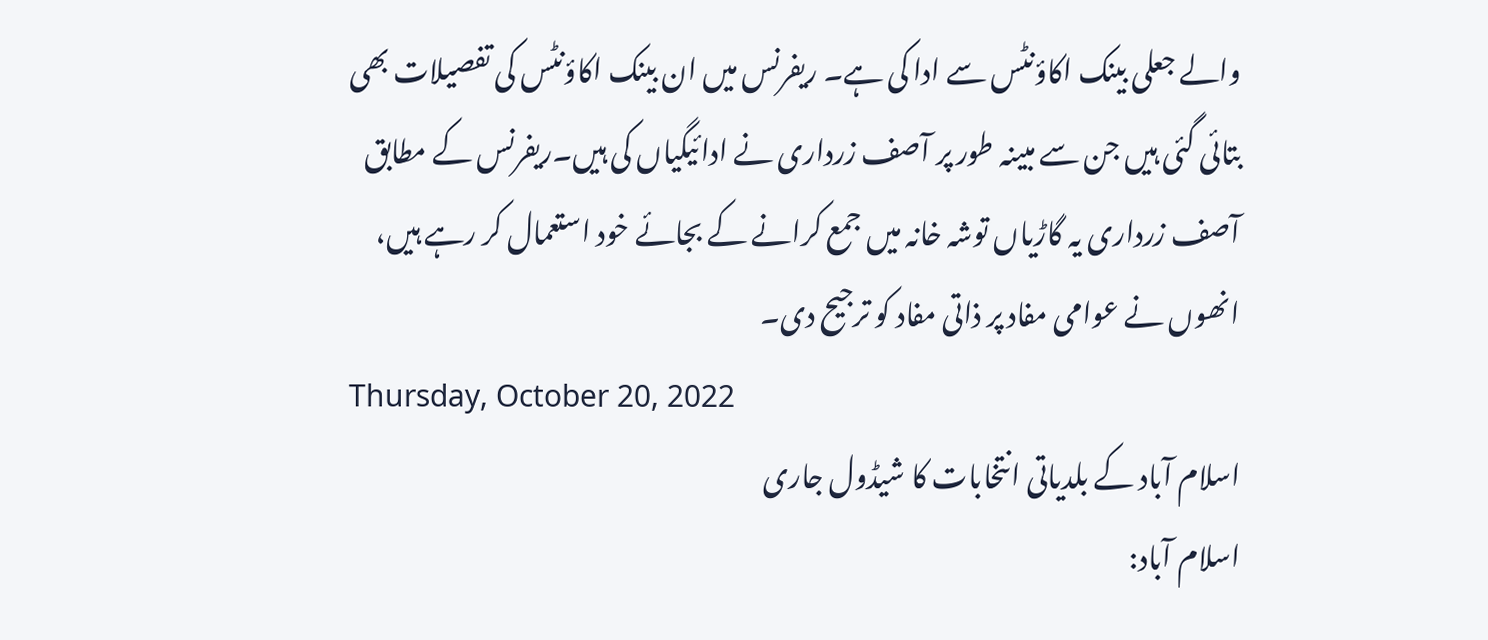والے جعلی بینک اکاؤنٹس سے ادا کی ہے۔ ریفرنس میں ان بینک اکاؤنٹس کی تفصیلات بھی بتائی گئی ہیں جن سے مبینہ طور پر آصف زرداری نے ادائیگیاں کی ہیں۔ریفرنس کے مطابق آصف زرداری یہ گاڑیاں توشہ خانہ میں جمع کرانے کے بجائے خود استعمال کر رہے ہیں، انھوں نے عوامی مفاد پر ذاتی مفاد کو ترجیح دی۔
Thursday, October 20, 2022
اسلام آباد کے بلدیاتی انتخابات کا شیڈول جاری
اسلام آباد: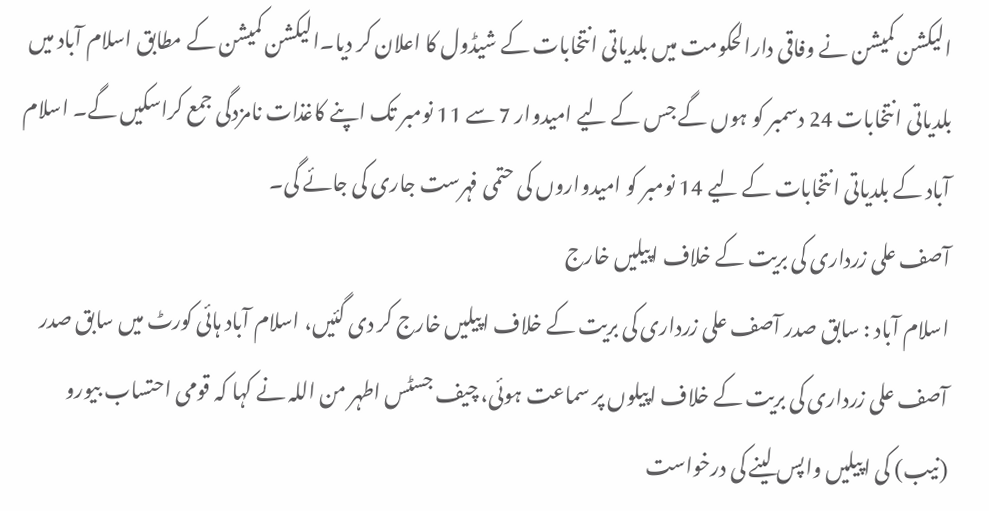الیکشن کمیشن نے وفاقی دارالحکومت میں بلدیاتی انتخابات کے شیڈول کا اعلان کر دیا۔الیکشن کمیشن کے مطابق اسلام آباد میں بلدیاتی انتخابات 24 دسمبر کو ہوں گے جس کے لیے امیدوار 7 سے 11 نومبر تک اپنے کاغذات نامزدگی جمع کراسکیں گے۔ اسلام آباد کے بلدیاتی انتخابات کے لیے 14 نومبر کو امیدواروں کی حتمی فہرست جاری کی جائے گی۔
آصف علی زرداری کی بریت کے خلاف اپیلیں خارج
اسلام آباد : سابق صدر آصف علی زرداری کی بریت کے خلاف اپیلیں خارج کر دی گئیں، اسلام آباد ہائی کورٹ میں سابق صدر آصف علی زرداری کی بریت کے خلاف اپیلوں پر سماعت ہوئی، چیف جسٹس اطہر من اللہ نے کہا کہ قومی احتساب بیورو (نیب) کی اپیلیں واپس لینے کی درخواست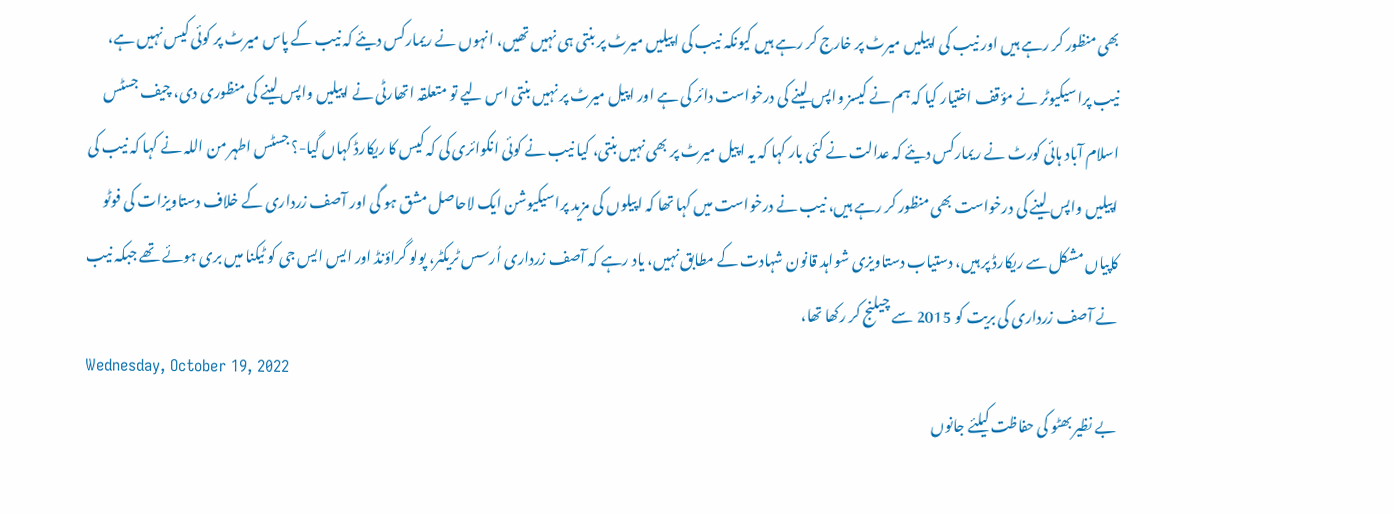بھی منظور کر رہے ہیں اور نیب کی اپیلیں میرٹ پر خارج کر رہے ہیں کیونکہ نیب کی اپیلیں میرٹ پر بنتی ہی نہیں تھیں، انہوں نے ریمارکس دیئے کہ نیب کے پاس میرٹ پر کوئی کیس نہیں ہے، نیب پراسیکیوٹر نے مؤقف اختیار کیا کہ ہم نے کیسز واپس لینے کی درخواست دائر کی ہے اور اپیل میرٹ پر نہیں بنتی اس لیے تو متعلقہ اتھارٹی نے اپیلیں واپس لینے کی منظوری دی، چیف جسٹس اسلام آباد ہائی کورٹ نے ریمارکس دیئے کہ عدالت نے کئی بار کہا کہ یہ اپیل میرٹ پر بھی نہیں بنتی، کیا نیب نے کوئی انکوائری کی کہ کیس کا ریکارڈ کہاں گیا-؟ جسٹس اطہر من اللہ نے کہا کہ نیب کی اپیلیں واپس لینے کی درخواست بھی منظور کر رہے ہیں، نیب نے درخواست میں کہا تھا کہ اپیلوں کی مزید پراسیکیوشن ایک لاحاصل مشق ہو گی اور آصف زرداری کے خلاف دستاویزات کی فوٹو کاپیاں مشکل سے ریکارڈ پر ہیں، دستیاب دستاویزی شواہد قانون شہادت کے مطابق نہیں، یاد رہے کہ آصف زرداری اُرسس ٹریکٹر، پولو گراؤنڈ اور ایس ایس جی کو ٹیکنا میں بری ہوئے تھے جبکہ نیب نے آصف زرداری کی بریت کو 2015 سے چیلنج کر رکھا تھا،
Wednesday, October 19, 2022
بے نظیر بھٹو کی حفاظت کیلئے جانوں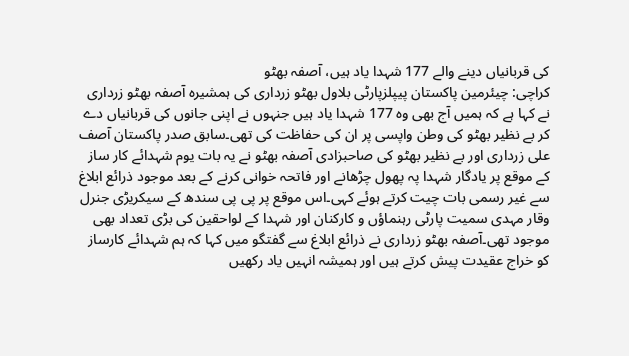کی قربانیاں دینے والے 177 شہدا یاد ہیں، آصفہ بھٹو
کراچی: چیئرمین پاکستان پیپلزپارٹی بلاول بھٹو زرداری کی ہمشیرہ آصفہ بھٹو زرداری نے کہا ہے کہ ہمیں آج بھی وہ 177 شہدا یاد ہیں جنہوں نے اپنی جانوں کی قربانیاں دے کر بے نظیر بھٹو کی وطن واپسی پر ان کی حفاظت کی تھی۔سابق صدر پاکستان آصف علی زرداری اور بے نظیر بھٹو کی صاحبزادی آصفہ بھٹو نے یہ بات یوم شہدائے کار ساز کے موقع پر یادگار شہدا پہ پھول چڑھانے اور فاتحہ خوانی کرنے کے بعد موجود ذرائع ابلاغ سے غیر رسمی بات چیت کرتے ہوئے کہی۔اس موقع پر پی پی سندھ کے سیکریڑی جنرل وقار مہدی سمیت پارٹی رہنماؤں و کارکنان اور شہدا کے لواحقین کی بڑی تعداد بھی موجود تھی۔آصفہ بھٹو زرداری نے ذرائع ابلاغ سے گفتگو میں کہا کہ ہم شہدائے کارساز کو خراج عقیدت پیش کرتے ہیں اور ہمیشہ انہیں یاد رکھیں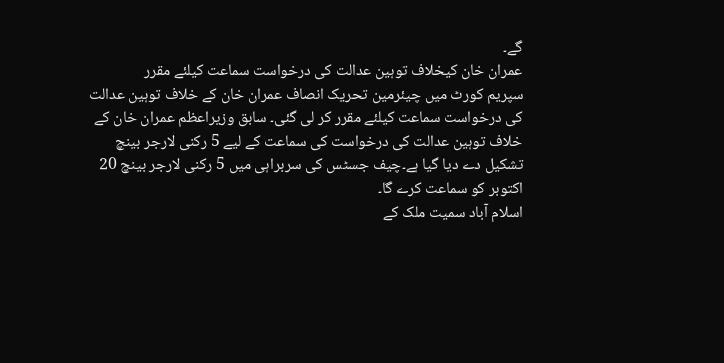گے۔
عمران خان کیخلاف توہین عدالت کی درخواست سماعت کیلئے مقرر
سپریم کورٹ میں چیئرمین تحریک انصاف عمران خان کے خلاف توہین عدالت کی درخواست سماعت کیلئے مقرر کر لی گئی۔ سابق وزیراعظم عمران خان کے خلاف توہین عدالت کی درخواست کی سماعت کے لیے 5 رکنی لارجر بینچ تشکیل دے دیا گیا ہے۔چیف جسٹس کی سربراہی میں 5 رکنی لارجر بینچ 20 اکتوبر کو سماعت کرے گا۔
اسلام آباد سمیت ملک کے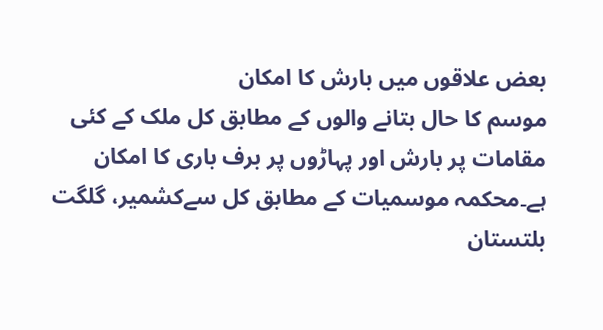بعض علاقوں میں بارش کا امکان
موسم کا حال بتانے والوں کے مطابق کل ملک کے کئی مقامات پر بارش اور پہاڑوں پر برف باری کا امکان ہے۔محکمہ موسمیات کے مطابق کل سےکشمیر، گلگت بلتستان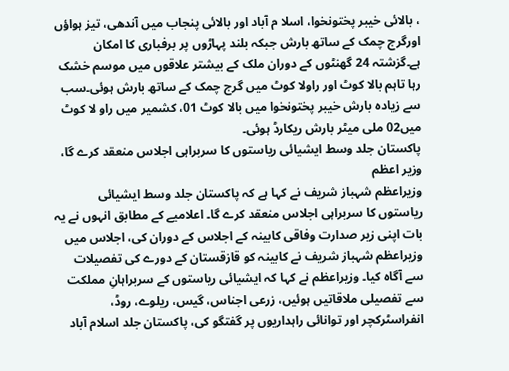، بالائی خیبر پختونخوا، اسلا م آباد اور بالائی پنجاب میں آندھی، تیز ہواؤں اورگرج چمک کے ساتھ بارش جبکہ بلند پہاڑوں پر برفباری کا امکان ہے۔گزشتہ 24 گھنٹوں کے دوران ملک کے بیشتر علاقوں میں موسم خشک رہا تاہم بالا کوٹ اور راولا کوٹ میں گرج چمک کے ساتھ بارش ہوئی۔سب سے زیادہ بارش خیبر پختونخوا میں بالا کوٹ 01، کشمیر میں راو لا کوٹ میں02 ملی میٹر بارش ریکارڈ ہوئی۔
پاکستان جلد وسط ایشیائی ریاستوں کا سربراہی اجلاس منعقد کرے گا، وزیر اعظم
وزیراعظم شہباز شریف نے کہا ہے کہ پاکستان جلد وسط ایشیائی ریاستوں کا سربراہی اجلاس منعقد کرے گا۔ اعلامیے کے مطابق انہوں نے یہ بات اپنی زیر صدارت وفاقی کابینہ کے اجلاس کے دوران کی، اجلاس میں وزیراعظم شہباز شریف نے کابینہ کو قازقستان کے دورے کی تفصیلات سے آگاہ کیا۔ وزیراعظم نے کہا کہ ایشیائی ریاستوں کے سربراہانِ مملکت سے تفصیلی ملاقاتیں ہوئیں، زرعی اجناس، گیس، ریلوے، روڈ، انفراسٹرکچر اور توانائی راہداریوں پر گفتگو کی، پاکستان جلد اسلام آباد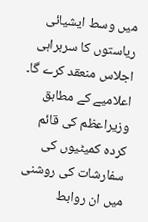میں وسط ایشیائی ریاستوں کا سربراہی اجلاس منعقد کرے گا۔ اعلامیے کے مطابق وزیراعظم کی قائم کردہ کمیٹیوں کی سفارشات کی روشنی میں ان روابط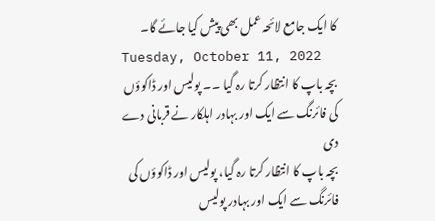کا ایک جامع لائحہ عمل بھی پیش کیا جائے گا۔
Tuesday, October 11, 2022
بچہ باپ کا انتظار کرتا رہ گیا ۔۔ پولیس اور ڈاکوؤں کی فائرنگ سے ایک اور بہادر اہلکار نے قربانی دے دی
بچہ باپ کا انتظار کرتا رہ گیا، پولیس اور ڈاکوؤں کی فائرنگ سے ایک اور بہادر پولیس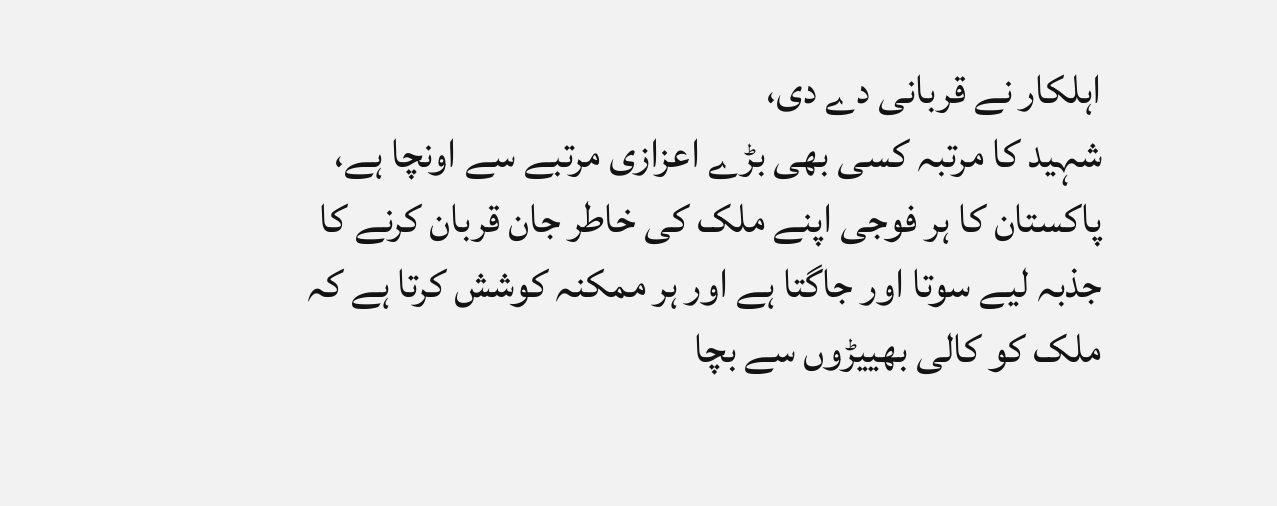اہلکار نے قربانی دے دی،
شہید کا مرتبہ کسی بھی بڑے اعزازی مرتبے سے اونچا ہے، پاکستان کا ہر فوجی اپنے ملک کی خاطر جان قربان کرنے کا جذبہ لیے سوتا اور جاگتا ہے اور ہر ممکنہ کوشش کرتا ہے کہ ملک کو کالی بھییڑوں سے بچا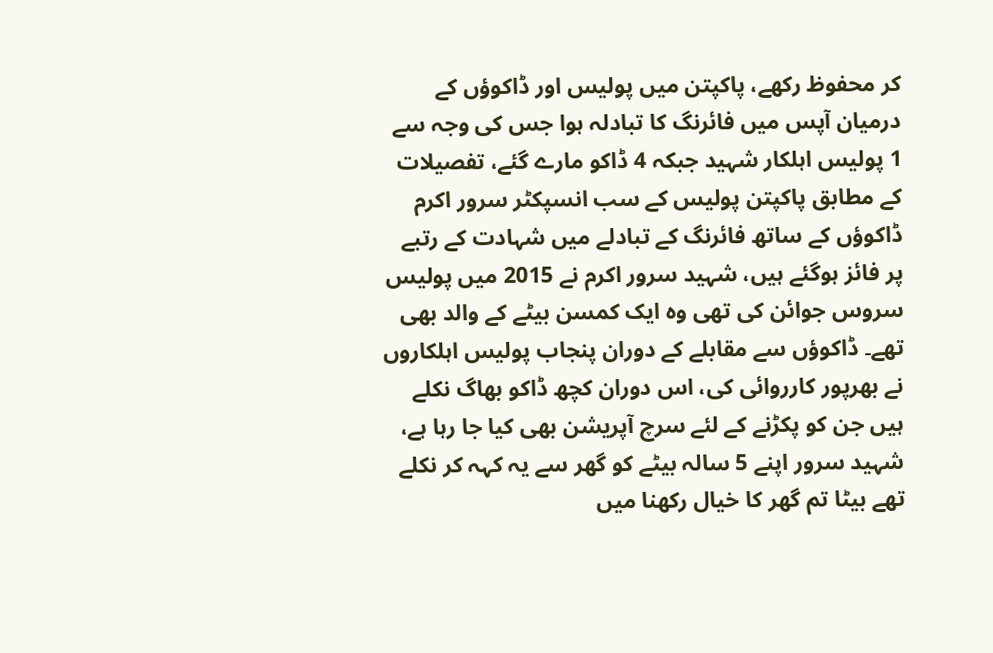کر محفوظ رکھے، پاکپتن میں پولیس اور ڈاکوؤں کے درمیان آپس میں فائرنگ کا تبادلہ ہوا جس کی وجہ سے 1 پولیس اہلکار شہید جبکہ 4 ڈاکو مارے گئے، تفصیلات کے مطابق پاکپتن پولیس کے سب انسپکٹر سرور اکرم ڈاکوؤں کے ساتھ فائرنگ کے تبادلے میں شہادت کے رتبے پر فائز ہوگئے ہیں، شہید سرور اکرم نے 2015 میں پولیس سروس جوائن کی تھی وہ ایک کمسن بیٹے کے والد بھی تھے۔ ڈاکوؤں سے مقابلے کے دوران پنجاب پولیس اہلکاروں نے بھرپور کارروائی کی، اس دوران کچھ ڈاکو بھاگ نکلے ہیں جن کو پکڑنے کے لئے سرچ آپریشن بھی کیا جا رہا ہے، شہید سرور اپنے 5 سالہ بیٹے کو گھر سے یہ کہہ کر نکلے تھے بیٹا تم گھر کا خیال رکھنا میں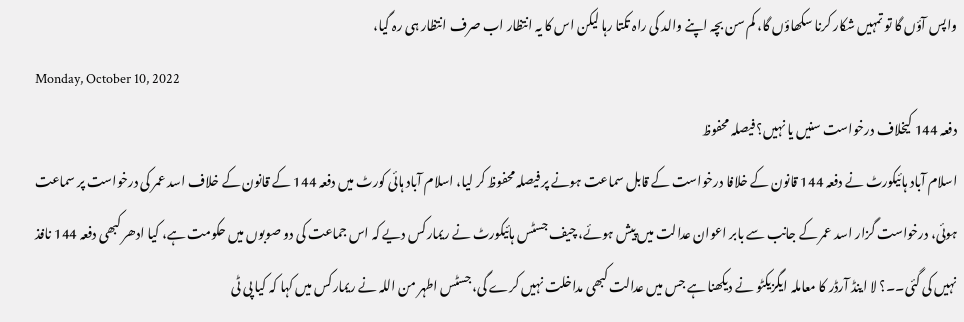واپس آؤں گا تو تمہیں شکار کرنا سکھاؤں گا، کم سن بچہ اپنے والد کی راہ تکتا رہا لیکن اس کا یہ انتظار اب صرف انتظار ہی رہ گیا،
Monday, October 10, 2022
دفعہ 144 کیخلاف درخواست سنیں یا نہیں؟ فیصلہ محفوظ
اسلام آباد ہائیکورٹ نے دفعہ 144 قانون کے خلافا درخواست کے قابل سماعت ہونے پر فیصلہ محفوظ کر لیا، اسلام آباد ہائی کورٹ میں دفعہ 144 کے قانون کے خلاف اسد عمر کی درخواست پر سماعت ہوئی، درخواست گزار اسد عمر کے جانب سے بابر اعوان عدالت میں پیش ہوئے، چیف جسٹس ہائیکورٹ نے ریمارکس دیے کہ اس جماعت کی دو صوبوں میں حکومت ہے، کیا ادھر کبھی دفعہ 144 نافذ نہیں کی گئی۔۔؟ لا اینڈ آرڈر کا معاملہ ایگزیکٹو نے دیکھنا ہے جس میں عدالت کبھی مداخلت نہیں کرے گی، جسٹس اطہر من اللہ نے ریمارکس میں کہا کہ کیا پی ٹی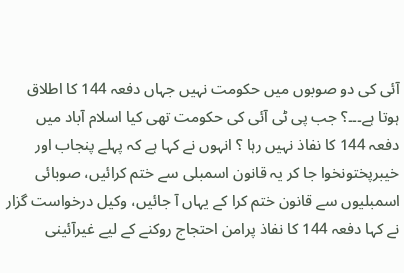آئی کی دو صوبوں میں حکومت نہیں جہاں دفعہ 144 کا اطلاق ہوتا ہے۔۔۔؟ جب پی ٹی آئی کی حکومت تھی کیا اسلام آباد میں دفعہ 144 کا نفاذ نہیں رہا ؟ انہوں نے کہا ہے کہ پہلے پنجاب اور خیبرپختونخوا جا کر یہ قانون اسمبلی سے ختم کرائیں، صوبائی اسمبلیوں سے قانون ختم کرا کے یہاں آ جائیں، وکیل درخواست گزار نے کہا دفعہ 144 کا نفاذ پرامن احتجاج روکنے کے لیے غیرآئینی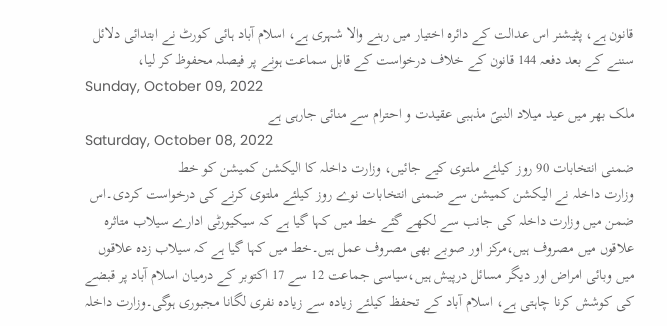قانون ہے، پٹیشنر اس عدالت کے دائرہ اختیار میں رہنے والا شہری ہے، اسلام آباد ہائی کورٹ نے ابتدائی دلائل سننے کے بعد دفعہ 144 قانون کے خلاف درخواست کے قابل سماعت ہونے پر فیصلہ محفوظ کر لیا،
Sunday, October 09, 2022
ملک بھر میں عید میلاد النبیؐ مذہبی عقیدت و احترام سے منائی جارہی ہے
Saturday, October 08, 2022
ضمنی انتخابات 90 روز کیلئے ملتوی کیے جائیں، وزارت داخلہ کا الیکشن کمیشن کو خط
وزارت داخلہ نے الیکشن کمیشن سے ضمنی انتخابات نوے روز کیلئے ملتوی کرنے کی درخواست کردی۔اس ضمن میں وزارت داخلہ کی جانب سے لکھے گئے خط میں کہا گیا ہے کہ سیکیورٹی ادارے سیلاب متاثرہ علاقوں میں مصروف ہیں،مرکز اور صوبے بھی مصروف عمل ہیں۔خط میں کہا گیا ہے کہ سیلاب زدہ علاقوں میں وبائی امراض اور دیگر مسائل درپیش ہیں،سیاسی جماعت 12 سے 17 اکتوبر کے درمیان اسلام آباد پر قبضے کی کوشش کرنا چاہتی ہے، اسلام آباد کے تحفظ کیلئے زیادہ سے زیادہ نفری لگانا مجبوری ہوگی۔وزارت داخلہ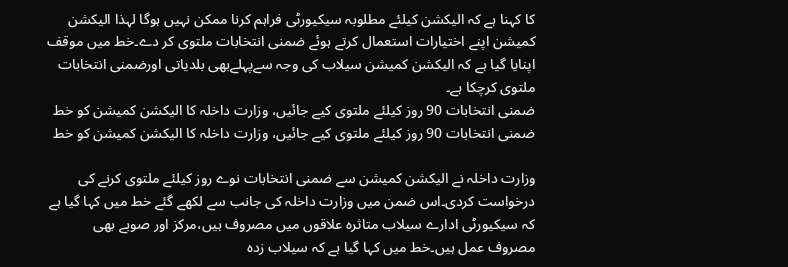کا کہنا ہے کہ الیکشن کیلئے مطلوبہ سیکیورٹی فراہم کرنا ممکن نہیں ہوگا لہذا الیکشن کمیشن اپنے اختیارات استعمال کرتے ہوئے ضمنی انتخابات ملتوی کر دے۔خط میں موقف اپنایا گیا ہے کہ الیکشن کمیشن سیلاب کی وجہ سےپہلےبھی بلدیاتی اورضمنی انتخابات ملتوی کرچکا ہے۔
ضمنی انتخابات 90 روز کیلئے ملتوی کیے جائیں، وزارت داخلہ کا الیکشن کمیشن کو خط
ضمنی انتخابات 90 روز کیلئے ملتوی کیے جائیں، وزارت داخلہ کا الیکشن کمیشن کو خط

وزارت داخلہ نے الیکشن کمیشن سے ضمنی انتخابات نوے روز کیلئے ملتوی کرنے کی درخواست کردی۔اس ضمن میں وزارت داخلہ کی جانب سے لکھے گئے خط میں کہا گیا ہے کہ سیکیورٹی ادارے سیلاب متاثرہ علاقوں میں مصروف ہیں،مرکز اور صوبے بھی مصروف عمل ہیں۔خط میں کہا گیا ہے کہ سیلاب زدہ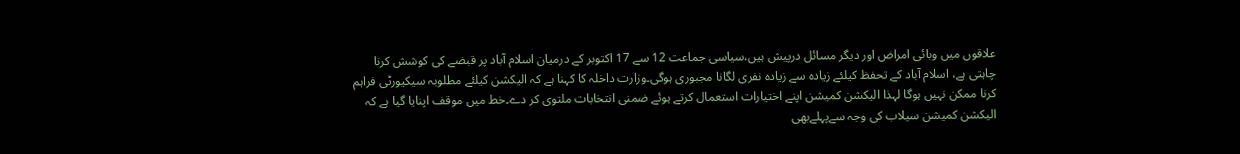علاقوں میں وبائی امراض اور دیگر مسائل درپیش ہیں،سیاسی جماعت 12 سے 17 اکتوبر کے درمیان اسلام آباد پر قبضے کی کوشش کرنا چاہتی ہے، اسلام آباد کے تحفظ کیلئے زیادہ سے زیادہ نفری لگانا مجبوری ہوگی۔وزارت داخلہ کا کہنا ہے کہ الیکشن کیلئے مطلوبہ سیکیورٹی فراہم کرنا ممکن نہیں ہوگا لہذا الیکشن کمیشن اپنے اختیارات استعمال کرتے ہوئے ضمنی انتخابات ملتوی کر دے۔خط میں موقف اپنایا گیا ہے کہ الیکشن کمیشن سیلاب کی وجہ سےپہلےبھی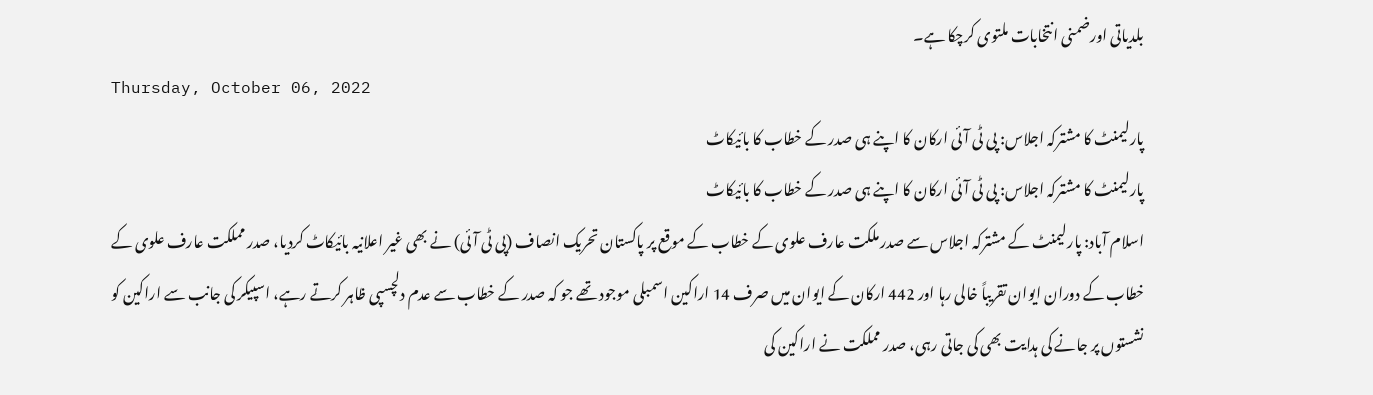بلدیاتی اورضمنی انتخابات ملتوی کرچکا ہے۔
Thursday, October 06, 2022
پارلیمنٹ کا مشترکہ اجلاس: پی ٹی آئی ارکان کا اپنے ہی صدر کے خطاب کا بائیکاٹ
پارلیمنٹ کا مشترکہ اجلاس: پی ٹی آئی ارکان کا اپنے ہی صدر کے خطاب کا بائیکاٹ
اسلام آباد: پارلیمنٹ کے مشترکہ اجلاس سے صدر ملکت عارف علوی کے خطاب کے موقع پر پاکستان تحریک انصاف (پی ٹی آئی) نے بھی غیر اعلانیہ بائیکاٹ کردیا، صدر مملکت عارف علوی کے خطاب کے دوران ایوان تقریباً خالی رہا اور 442 ارکان کے ایوان میں صرف 14 اراکین اسمبلی موجود تھے جو کہ صدر کے خطاب سے عدم دلچسپی ظاہر کرتے رہے، اسپیکر کی جانب سے اراکین کو نشستوں پر جانے کی ہدایت بھی کی جاتی رہی، صدر مملکت نے اراکین کی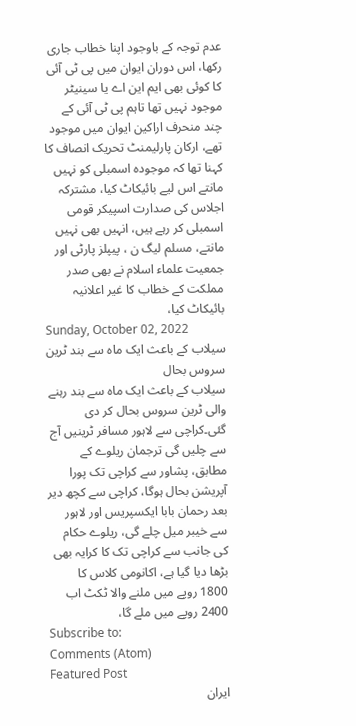عدم توجہ کے باوجود اپنا خطاب جاری رکھا، اس دوران ایوان میں پی ٹی آئی کا کوئی بھی ایم این اے یا سینیٹر موجود نہیں تھا تاہم پی ٹی آئی کے چند منحرف اراکین ایوان میں موجود تھے، ارکان پارلیمنٹ تحریک انصاف کا کہنا تھا کہ موجودہ اسمبلی کو نہیں مانتے اس لیے بائیکاٹ کیا، مشترکہ اجلاس کی صدارت اسپیکر قومی اسمبلی کر رہے ہیں، انہیں بھی نہیں مانتے، مسلم لیگ ن ، پیپلز پارٹی اور جمعیت علماء اسلام نے بھی صدر مملکت کے خطاب کا غیر اعلانیہ بائیکاٹ کیا،
Sunday, October 02, 2022
سیلاب کے باعث ایک ماہ سے بند ٹرین سروس بحال
سیلاب کے باعث ایک ماہ سے بند رہنے والی ٹرین سروس بحال کر دی گئی۔کراچی سے لاہور مسافر ٹرینیں آج سے چلیں گی ترجمان ریلوے کے مطابق، پشاور سے کراچی تک پورا آپریشن بحال ہوگا، کراچی سے کچھ دیر بعد رحمان بابا ایکسپریس اور لاہور سے خیبر میل چلے گی، ریلوے حکام کی جانب سے کراچی تک کا کرایہ بھی بڑھا دیا گیا ہے، اکانومی کلاس کا 1800 روپے میں ملنے والا ٹکٹ اب 2400 روپے میں ملے گا،
Subscribe to:
Comments (Atom)
Featured Post
ایران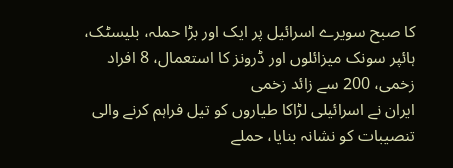کا صبح سویرے اسرائیل پر ایک اور بڑا حملہ، بلیسٹک، ہائپر سونک میزائلوں اور ڈرونز کا استعمال، 8 افراد زخمی، 200 سے زائد زخمی
ایران نے اسرائیلی لڑاکا طیاروں کو تیل فراہم کرنے والی تنصیبات کو نشانہ بنایا، حملے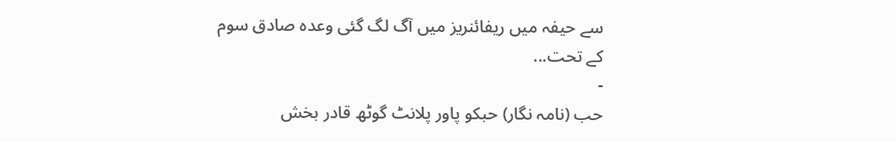سے حیفہ میں ریفائنریز میں آگ لگ گئی وعدہ صادق سوم کے تحت...
-
حب (نامہ نگار) حبکو پاور پلانٹ گوٹھ قادر بخش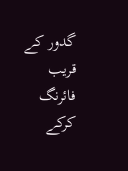گدور کے قریب فائرنگ کرکے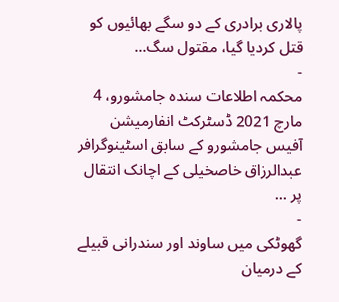پالاری برادری کے دو سگے بھائیوں کو قتل کردیا گیا، مقتول سگ...
-
محکمہ اطلاعات سندہ جامشورو، 4 مارچ 2021 ڈسٹرکٹ انفارميشن آفيس جامشورو کے سابق اسٹينوگرافر عبدالرزاق خاصخيلی کے اچانک انتقال پر ...
-
گھوٹکی میں ساوند اور سندرانی قبیلے کے درمیان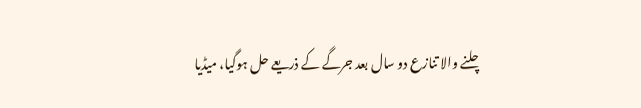چلنے والا تنازع دو سال بعد جرگے کے ذریعے حل ہوگیا، میڈیا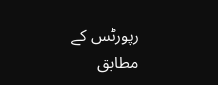رپورٹس کے مطابق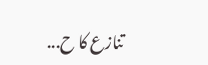تنازع کا ح...